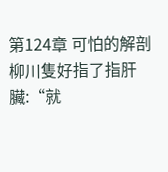第124章 可怕的解剖
柳川隻好指了指肝臟:“就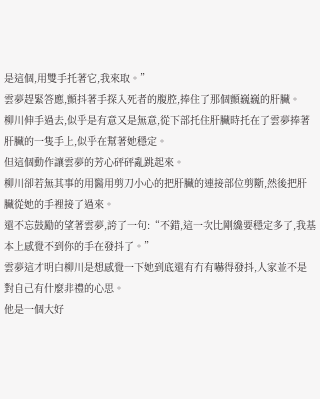是這個,用雙手托著它,我來取。”
雲夢趕緊答應,顫抖著手探入死者的腹腔,捧住了那個顫巍巍的肝臟。
柳川伸手過去,似乎是有意又是無意,從下部托住肝臟時托在了雲夢捧著肝臟的一隻手上,似乎在幫著她穩定。
但這個動作讓雲夢的芳心砰砰亂跳起來。
柳川卻若無其事的用醫用剪刀小心的把肝臟的連接部位剪斷,然後把肝臟從她的手裡接了過來。
還不忘鼓勵的望著雲夢,誇了一句:“不錯,這一次比剛纔要穩定多了,我基本上感覺不到你的手在發抖了。”
雲夢這才明白柳川是想感覺一下她到底還有冇有嚇得發抖,人家並不是對自己有什麼非禮的心思。
他是一個大好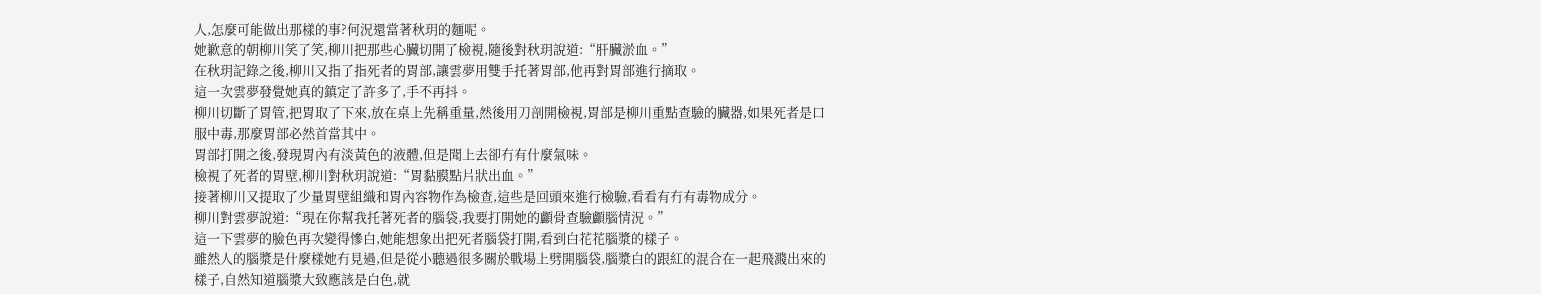人,怎麼可能做出那樣的事?何況還當著秋玥的麵呢。
她歉意的朝柳川笑了笑,柳川把那些心臟切開了檢視,隨後對秋玥說道:“肝臟淤血。”
在秋玥記錄之後,柳川又指了指死者的胃部,讓雲夢用雙手托著胃部,他再對胃部進行摘取。
這一次雲夢發覺她真的鎮定了許多了,手不再抖。
柳川切斷了胃管,把胃取了下來,放在桌上先稱重量,然後用刀剖開檢視,胃部是柳川重點查驗的臟器,如果死者是口服中毒,那麼胃部必然首當其中。
胃部打開之後,發現胃內有淡黃色的液體,但是聞上去卻冇有什麼氣味。
檢視了死者的胃壁,柳川對秋玥說道:“胃黏膜點片狀出血。”
接著柳川又提取了少量胃壁組織和胃內容物作為檢查,這些是回頭來進行檢驗,看看有冇有毒物成分。
柳川對雲夢說道:“現在你幫我托著死者的腦袋,我要打開她的顱骨查驗顱腦情況。”
這一下雲夢的臉色再次變得慘白,她能想象出把死者腦袋打開,看到白花花腦漿的樣子。
雖然人的腦漿是什麼樣她冇見過,但是從小聽過很多關於戰場上劈開腦袋,腦漿白的跟紅的混合在一起飛濺出來的樣子,自然知道腦漿大致應該是白色,就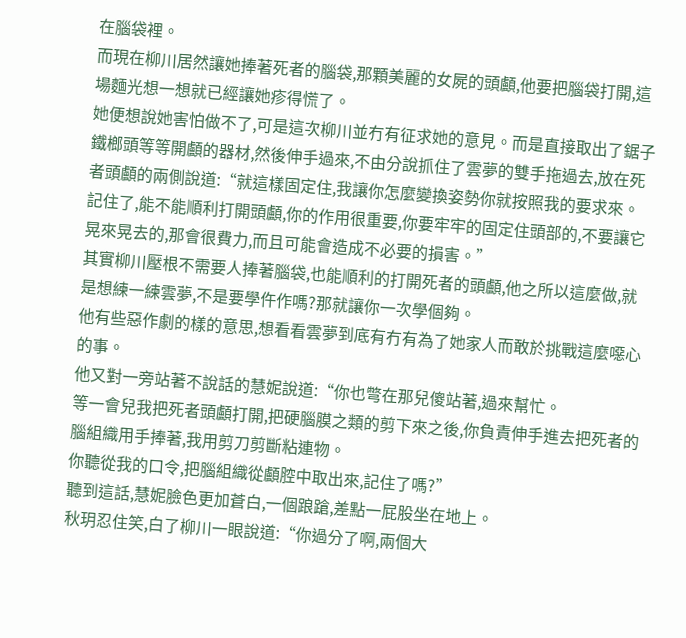在腦袋裡。
而現在柳川居然讓她捧著死者的腦袋,那顆美麗的女屍的頭顱,他要把腦袋打開,這場麵光想一想就已經讓她疹得慌了。
她便想說她害怕做不了,可是這次柳川並冇有征求她的意見。而是直接取出了鋸子鐵榔頭等等開顱的器材,然後伸手過來,不由分說抓住了雲夢的雙手拖過去,放在死者頭顱的兩側說道:“就這樣固定住,我讓你怎麼變換姿勢你就按照我的要求來。
記住了,能不能順利打開頭顱,你的作用很重要,你要牢牢的固定住頭部的,不要讓它晃來晃去的,那會很費力,而且可能會造成不必要的損害。”
其實柳川壓根不需要人捧著腦袋,也能順利的打開死者的頭顱,他之所以這麼做,就是想練一練雲夢,不是要學仵作嗎?那就讓你一次學個夠。
他有些惡作劇的樣的意思,想看看雲夢到底有冇有為了她家人而敢於挑戰這麼噁心的事。
他又對一旁站著不說話的慧妮說道:“你也彆在那兒傻站著,過來幫忙。
等一會兒我把死者頭顱打開,把硬腦膜之類的剪下來之後,你負責伸手進去把死者的腦組織用手捧著,我用剪刀剪斷粘連物。
你聽從我的口令,把腦組織從顱腔中取出來,記住了嗎?”
聽到這話,慧妮臉色更加蒼白,一個踉蹌,差點一屁股坐在地上。
秋玥忍住笑,白了柳川一眼說道:“你過分了啊,兩個大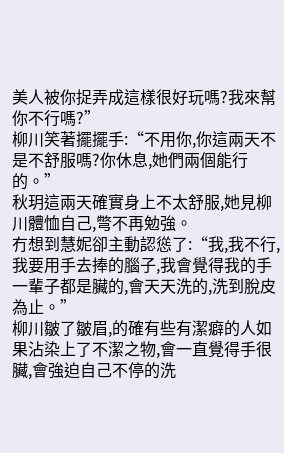美人被你捉弄成這樣很好玩嗎?我來幫你不行嗎?”
柳川笑著擺擺手:“不用你,你這兩天不是不舒服嗎?你休息,她們兩個能行的。”
秋玥這兩天確實身上不太舒服,她見柳川體恤自己,彆不再勉強。
冇想到慧妮卻主動認慫了:“我,我不行,我要用手去捧的腦子,我會覺得我的手一輩子都是臟的,會天天洗的,洗到脫皮為止。”
柳川皺了皺眉,的確有些有潔癖的人如果沾染上了不潔之物,會一直覺得手很臟,會強迫自己不停的洗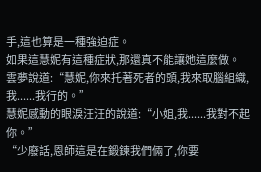手,這也算是一種強迫症。
如果這慧妮有這種症狀,那還真不能讓她這麼做。
雲夢說道:“慧妮,你來托著死者的頭,我來取腦組織,我......我行的。”
慧妮感動的眼淚汪汪的說道:“小姐,我......我對不起你。”
“少廢話,恩師這是在鍛鍊我們倆了,你要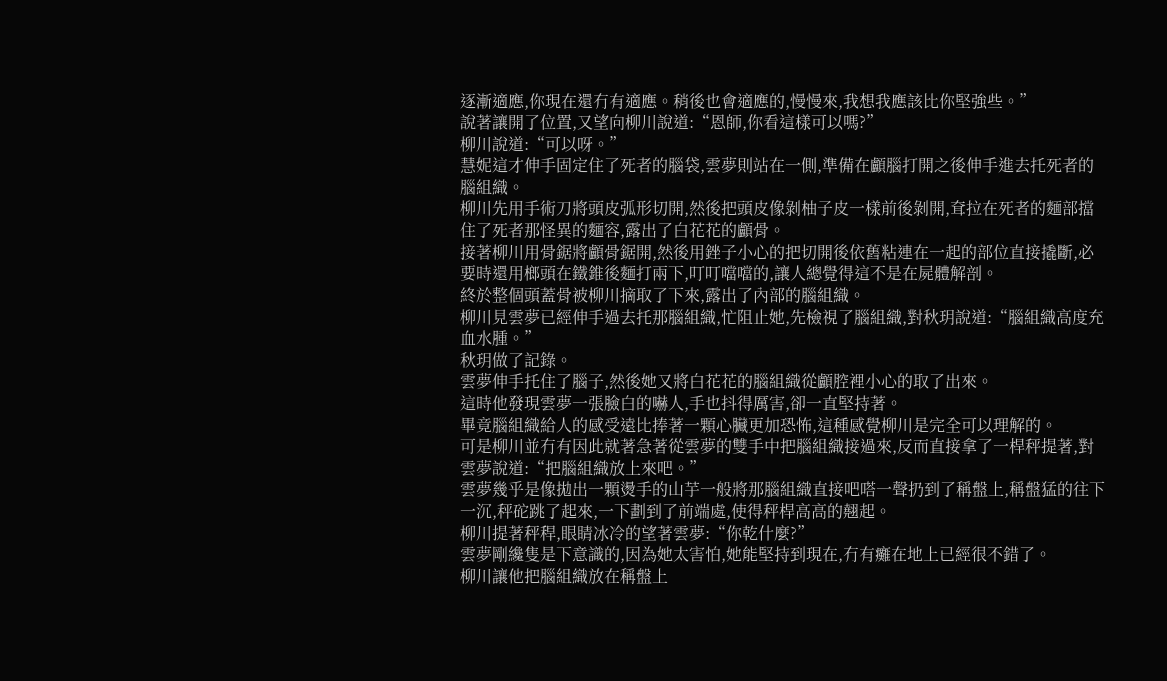逐漸適應,你現在還冇有適應。稍後也會適應的,慢慢來,我想我應該比你堅強些。”
說著讓開了位置,又望向柳川說道:“恩師,你看這樣可以嗎?”
柳川說道:“可以呀。”
慧妮這才伸手固定住了死者的腦袋,雲夢則站在一側,準備在顱腦打開之後伸手進去托死者的腦組織。
柳川先用手術刀將頭皮弧形切開,然後把頭皮像剝柚子皮一樣前後剝開,耷拉在死者的麵部擋住了死者那怪異的麵容,露出了白花花的顱骨。
接著柳川用骨鋸將顱骨鋸開,然後用銼子小心的把切開後依舊粘連在一起的部位直接撬斷,必要時還用榔頭在鐵錐後麵打兩下,叮叮噹噹的,讓人總覺得這不是在屍體解剖。
終於整個頭蓋骨被柳川摘取了下來,露出了內部的腦組織。
柳川見雲夢已經伸手過去托那腦組織,忙阻止她,先檢視了腦組織,對秋玥說道:“腦組織高度充血水腫。”
秋玥做了記錄。
雲夢伸手托住了腦子,然後她又將白花花的腦組織從顱腔裡小心的取了出來。
這時他發現雲夢一張臉白的嚇人,手也抖得厲害,卻一直堅持著。
畢竟腦組織給人的感受遠比捧著一顆心臟更加恐怖,這種感覺柳川是完全可以理解的。
可是柳川並冇有因此就著急著從雲夢的雙手中把腦組織接過來,反而直接拿了一桿秤提著,對雲夢說道:“把腦組織放上來吧。”
雲夢幾乎是像拋出一顆燙手的山芋一般將那腦組織直接吧嗒一聲扔到了稱盤上,稱盤猛的往下一沉,秤砣跳了起來,一下劃到了前端處,使得秤桿高高的翹起。
柳川提著秤稈,眼睛冰冷的望著雲夢:“你乾什麼?”
雲夢剛纔隻是下意識的,因為她太害怕,她能堅持到現在,冇有癱在地上已經很不錯了。
柳川讓他把腦組織放在稱盤上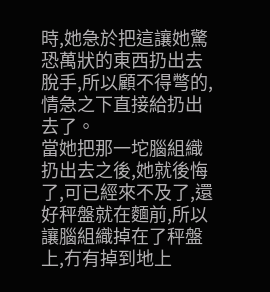時,她急於把這讓她驚恐萬狀的東西扔出去脫手,所以顧不得彆的,情急之下直接給扔出去了。
當她把那一坨腦組織扔出去之後,她就後悔了,可已經來不及了,還好秤盤就在麵前,所以讓腦組織掉在了秤盤上,冇有掉到地上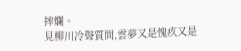摔爛。
見柳川冷聲質問,雲夢又是愧疚又是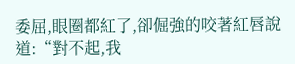委屈,眼圈都紅了,卻倔強的咬著紅唇說道:“對不起,我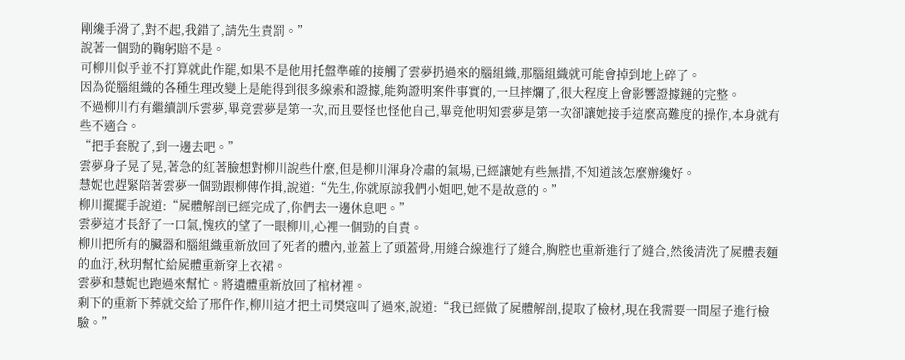剛纔手滑了,對不起,我錯了,請先生責罰。”
說著一個勁的鞠躬賠不是。
可柳川似乎並不打算就此作罷,如果不是他用托盤準確的接觸了雲夢扔過來的腦組織,那腦組織就可能會掉到地上碎了。
因為從腦組織的各種生理改變上是能得到很多線索和證據,能夠證明案件事實的,一旦摔爛了,很大程度上會影響證據鏈的完整。
不過柳川冇有繼續訓斥雲夢,畢竟雲夢是第一次,而且要怪也怪他自己,畢竟他明知雲夢是第一次卻讓她接手這麼高難度的操作,本身就有些不適合。
“把手套脫了,到一邊去吧。”
雲夢身子晃了晃,著急的紅著臉想對柳川說些什麼,但是柳川渾身冷肅的氣場,已經讓她有些無措,不知道該怎麼辦纔好。
慧妮也趕緊陪著雲夢一個勁跟柳傳作揖,說道:“先生,你就原諒我們小姐吧,她不是故意的。”
柳川擺擺手說道:“屍體解剖已經完成了,你們去一邊休息吧。”
雲夢這才長舒了一口氣,愧疚的望了一眼柳川,心裡一個勁的自責。
柳川把所有的臟器和腦組織重新放回了死者的體內,並蓋上了頭蓋骨,用縫合線進行了縫合,胸腔也重新進行了縫合,然後清洗了屍體表麵的血汙,秋玥幫忙給屍體重新穿上衣裙。
雲夢和慧妮也跑過來幫忙。將遺體重新放回了棺材裡。
剩下的重新下葬就交給了邢仵作,柳川這才把土司樊寇叫了過來,說道:“我已經做了屍體解剖,提取了檢材,現在我需要一間屋子進行檢驗。”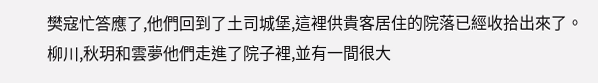樊寇忙答應了,他們回到了土司城堡,這裡供貴客居住的院落已經收拾出來了。
柳川,秋玥和雲夢他們走進了院子裡,並有一間很大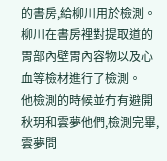的書房,給柳川用於檢測。
柳川在書房裡對提取道的胃部內壁胃內容物以及心血等檢材進行了檢測。
他檢測的時候並冇有避開秋玥和雲夢他們,檢測完畢,雲夢問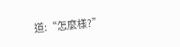道:“怎麼樣?”